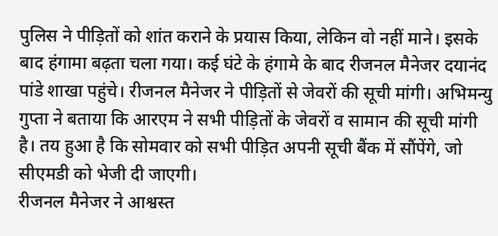पुलिस ने पीड़ितों को शांत कराने के प्रयास किया, लेकिन वो नहीं माने। इसके बाद हंगामा बढ़ता चला गया। कई घंटे के हंगामे के बाद रीजनल मैनेजर दयानंद पांडे शाखा पहुंचे। रीजनल मैनेजर ने पीड़ितों से जेवरों की सूची मांगी। अभिमन्यु गुप्ता ने बताया कि आरएम ने सभी पीड़ितों के जेवरों व सामान की सूची मांगी है। तय हुआ है कि सोमवार को सभी पीड़ित अपनी सूची बैंक में सौंपेंगे, जो सीएमडी को भेजी दी जाएगी।
रीजनल मैनेजर ने आश्वस्त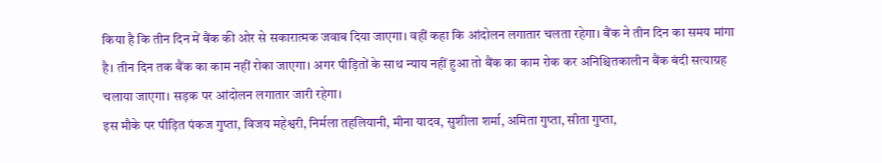किया है कि तीन दिन में बैंक की ओर से सकारात्मक जवाब दिया जाएगा। वहीं कहा कि आंदोलन लगातार चलता रहेगा। बैंक ने तीन दिन का समय मांगा है। तीन दिन तक बैंक का काम नहीं रोका जाएगा। अगर पीड़ितों के साथ न्याय नहीं हुआ तो बैंक का काम रोक कर अनिश्चितकालीन बैंक बंदी सत्याग्रह चलाया जाएगा। सड़क पर आंदोलन लगातार जारी रहेगा।
इस मौके पर पीड़ित पंकज गुप्ता, विजय महेश्वरी, निर्मला तहलियानी, मीना यादव, सुशीला शर्मा, अमिता गुप्ता, सीता गुप्ता,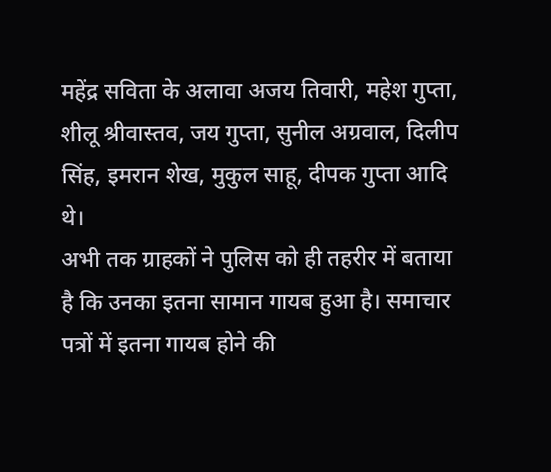महेंद्र सविता के अलावा अजय तिवारी, महेश गुप्ता, शीलू श्रीवास्तव, जय गुप्ता, सुनील अग्रवाल, दिलीप सिंह, इमरान शेख, मुकुल साहू, दीपक गुप्ता आदि थे।
अभी तक ग्राहकों ने पुलिस को ही तहरीर में बताया है कि उनका इतना सामान गायब हुआ है। समाचार पत्रों में इतना गायब होने की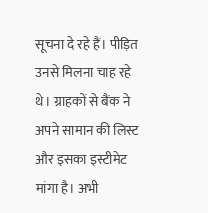सूचना दे रहे हैं। पीड़ित उनसे मिलना चाह रहे थे। ग्राहकों से बैंक ने अपने सामान की लिस्ट और इसका इस्टीमेट मांगा है। अभी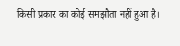किसी प्रकार का कोई समझौता नहीं हुआ है।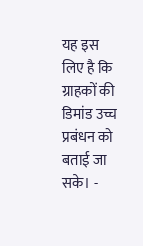यह इस लिए है कि ग्राहकों की डिमांड उच्च प्रबंधन को बताई जा सके। -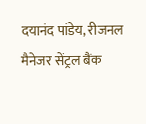दयानंद पांडेय, रीजनल मैनेजर सेंट्रल बैंक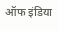ऑफ इंडिया